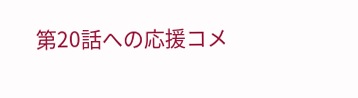第20話への応援コメ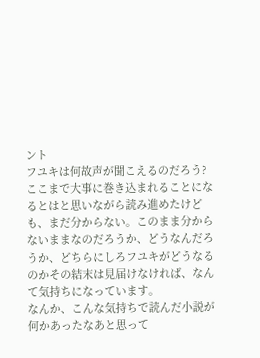ント
フユキは何故声が聞こえるのだろう?
ここまで大事に巻き込まれることになるとはと思いながら読み進めたけども、まだ分からない。このまま分からないままなのだろうか、どうなんだろうか、どちらにしろフユキがどうなるのかその結末は見届けなければ、なんて気持ちになっています。
なんか、こんな気持ちで読んだ小説が何かあったなあと思って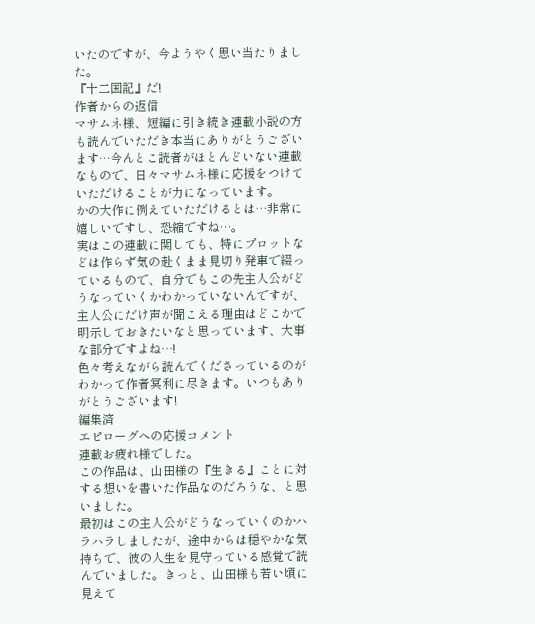いたのですが、今ようやく思い当たりました。
『十二国記』だ!
作者からの返信
マサムネ様、短編に引き続き連載小説の方も読んでいただき本当にありがとうございます…今んとこ読者がほとんどいない連載なもので、日々マサムネ様に応援をつけていただけることが力になっています。
かの大作に例えていただけるとは…非常に嬉しいですし、恐縮ですね…。
実はこの連載に関しても、特にプロットなどは作らず気の赴くまま見切り発車で綴っているもので、自分でもこの先主人公がどうなっていくかわかっていないんですが、主人公にだけ声が聞こえる理由はどこかで明示しておきたいなと思っています、大事な部分ですよね…!
色々考えながら読んでくださっているのがわかって作者冥利に尽きます。いつもありがとうございます!
編集済
エピローグへの応援コメント
連載お疲れ様でした。
この作品は、山田様の『生きる』ことに対する想いを書いた作品なのだろうな、と思いました。
最初はこの主人公がどうなっていくのかハラハラしましたが、途中からは穏やかな気持ちで、彼の人生を見守っている感覚で読んでいました。きっと、山田様も若い頃に見えて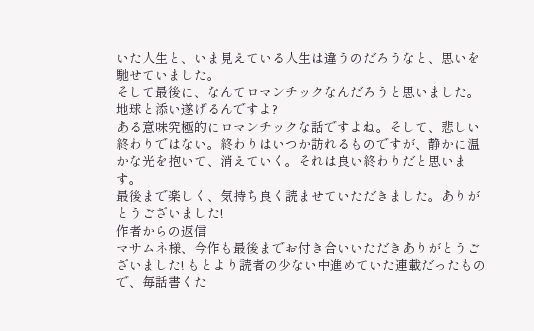いた人生と、いま見えている人生は違うのだろうなと、思いを馳せていました。
そして最後に、なんてロマンチックなんだろうと思いました。
地球と添い遂げるんですよ?
ある意味究極的にロマンチックな話ですよね。そして、悲しい終わりではない。終わりはいつか訪れるものですが、静かに温かな光を抱いて、消えていく。それは良い終わりだと思います。
最後まで楽しく、気持ち良く読ませていただきました。ありがとうございました!
作者からの返信
マサムネ様、今作も最後までお付き合いいただきありがとうございました! もとより読者の少ない中進めていた連載だったもので、毎話書くた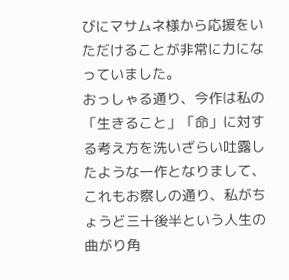びにマサムネ様から応援をいただけることが非常に力になっていました。
おっしゃる通り、今作は私の「生きること」「命」に対する考え方を洗いざらい吐露したような一作となりまして、これもお察しの通り、私がちょうど三十後半という人生の曲がり角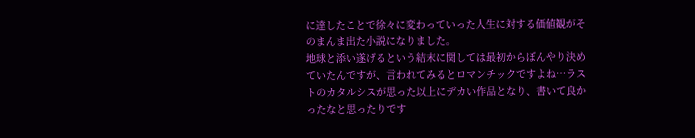に達したことで徐々に変わっていった人生に対する価値観がそのまんま出た小説になりました。
地球と添い遂げるという結末に関しては最初からぼんやり決めていたんですが、言われてみるとロマンチックですよね…ラストのカタルシスが思った以上にデカい作品となり、書いて良かったなと思ったりです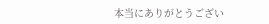本当にありがとうござい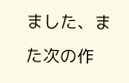ました、また次の作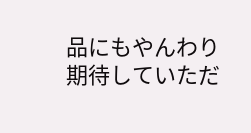品にもやんわり期待していただ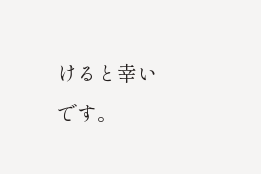けると幸いです。